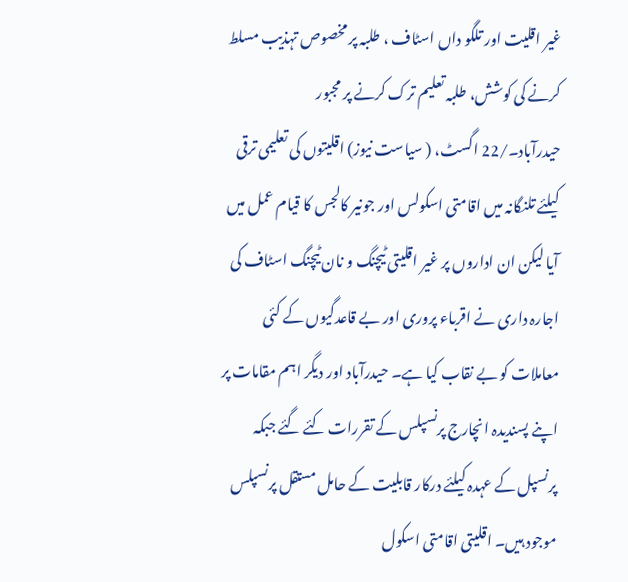غیر اقلیت اور تلگو داں اسٹاف ، طلبہ پر مخصوص تہذیب مسلط کرنے کی کوشش، طلبہ تعلیم ترک کرنے پر مجبور
حیدرآباد۔/22 اگسٹ، ( سیاست نیوز) اقلیتوں کی تعلیمی ترقی کیلئے تلنگانہ میں اقامتی اسکولس اور جونیر کالجس کا قیام عمل میں آیا لیکن ان اداروں پر غیر اقلیتی ٹیچنگ و نان ٹیچنگ اسٹاف کی اجارہ داری نے اقرباء پروری اور بے قاعدگیوں کے کئی معاملات کو بے نقاب کیا ہے۔ حیدرآباد اور دیگر اہم مقامات پر اپنے پسندیدہ انچارج پرنسپلس کے تقررات کئے گئے جبکہ پرنسپل کے عہدہ کیلئے درکار قابلیت کے حامل مستقل پرنسپلس موجود ہیں۔ اقلیتی اقامتی اسکول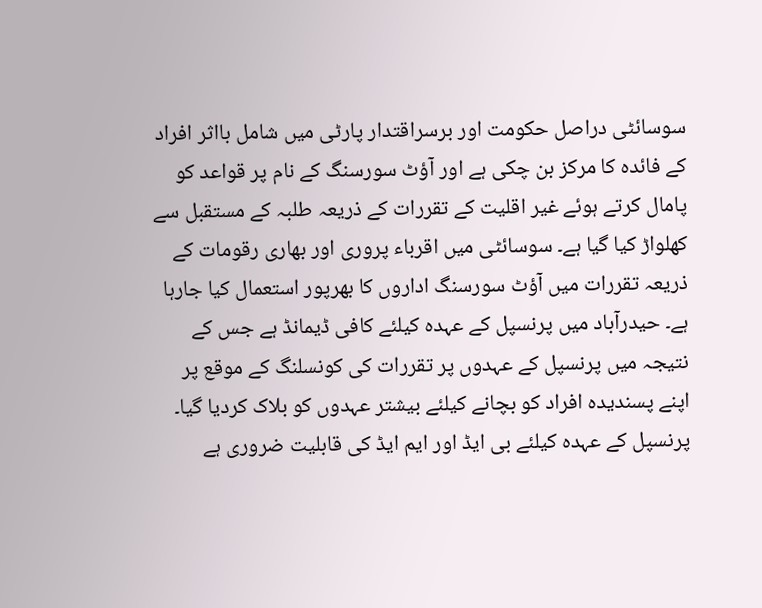سوسائٹی دراصل حکومت اور برسراقتدار پارٹی میں شامل بااثر افراد کے فائدہ کا مرکز بن چکی ہے اور آؤٹ سورسنگ کے نام پر قواعد کو پامال کرتے ہوئے غیر اقلیت کے تقررات کے ذریعہ طلبہ کے مستقبل سے کھلواڑ کیا گیا ہے۔ سوسائٹی میں اقرباء پروری اور بھاری رقومات کے ذریعہ تقررات میں آؤٹ سورسنگ اداروں کا بھرپور استعمال کیا جارہا ہے۔ حیدرآباد میں پرنسپل کے عہدہ کیلئے کافی ڈیمانڈ ہے جس کے نتیجہ میں پرنسپل کے عہدوں پر تقررات کی کونسلنگ کے موقع پر اپنے پسندیدہ افراد کو بچانے کیلئے بیشتر عہدوں کو بلاک کردیا گیا۔ پرنسپل کے عہدہ کیلئے بی ایڈ اور ایم ایڈ کی قابلیت ضروری ہے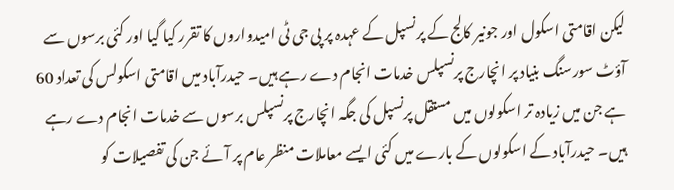لیکن اقامتی اسکول اور جونیر کالج کے پرنسپل کے عہدہ پر پی جی ٹی امیدواروں کا تقرر کیا گیا اور کئی برسوں سے آؤٹ سورسنگ بنیاد پر انچارج پرنسپلس خدمات انجام دے رہے ہیں۔ حیدرآباد میں اقامتی اسکولس کی تعداد 60 ہے جن میں زیادہ تر اسکولوں میں مستقل پرنسپل کی جگہ انچارج پرنسپلس برسوں سے خدمات انجام دے رہے ہیں۔ حیدرآباد کے اسکولوں کے بارے میں کئی ایسے معاملات منظر عام پر آئے جن کی تفصیلات کو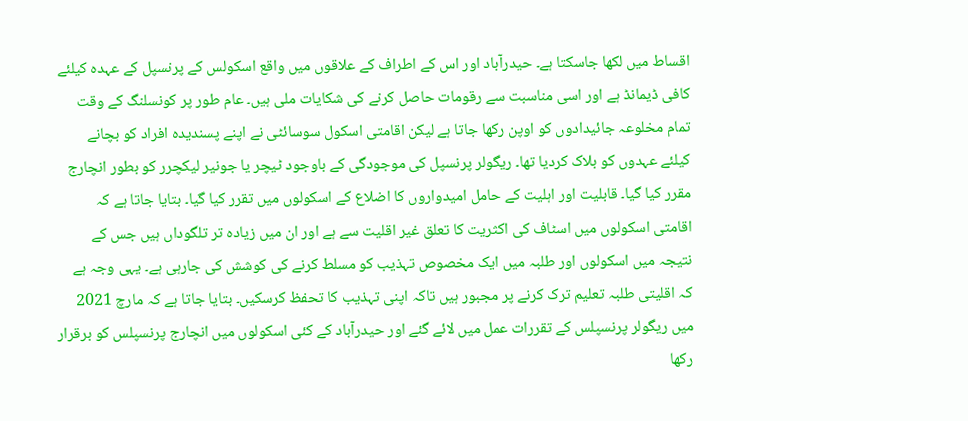اقساط میں لکھا جاسکتا ہے۔ حیدرآباد اور اس کے اطراف کے علاقوں میں واقع اسکولس کے پرنسپل کے عہدہ کیلئے کافی ڈیمانڈ ہے اور اسی مناسبت سے رقومات حاصل کرنے کی شکایات ملی ہیں۔ عام طور پر کونسلنگ کے وقت تمام مخلوعہ جائیدادوں کو اوپن رکھا جاتا ہے لیکن اقامتی اسکول سوسائٹی نے اپنے پسندیدہ افراد کو بچانے کیلئے عہدوں کو بلاک کردیا تھا۔ ریگولر پرنسپل کی موجودگی کے باوجود ٹیچر یا جونیر لیکچرر کو بطور انچارج مقرر کیا گیا۔ قابلیت اور اہلیت کے حامل امیدواروں کا اضلاع کے اسکولوں میں تقرر کیا گیا۔ بتایا جاتا ہے کہ اقامتی اسکولوں میں اسٹاف کی اکثریت کا تعلق غیر اقلیت سے ہے اور ان میں زیادہ تر تلگوداں ہیں جس کے نتیجہ میں اسکولوں اور طلبہ میں ایک مخصوص تہذیب کو مسلط کرنے کی کوشش کی جارہی ہے۔ یہی وجہ ہے کہ اقلیتی طلبہ تعلیم ترک کرنے پر مجبور ہیں تاکہ اپنی تہذیب کا تحفظ کرسکیں۔ بتایا جاتا ہے کہ مارچ 2021 میں ریگولر پرنسپلس کے تقررات عمل میں لائے گئے اور حیدرآباد کے کئی اسکولوں میں انچارج پرنسپلس کو برقرار رکھا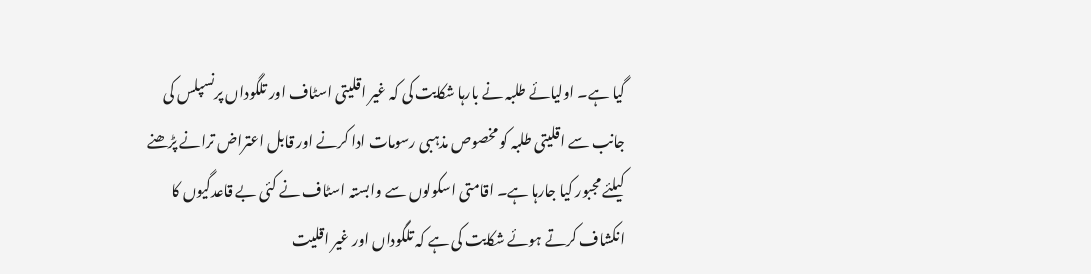گیا ہے۔ اولیائے طلبہ نے بارہا شکایت کی کہ غیر اقلیتی اسٹاف اور تلگوداں پرنسپلس کی جانب سے اقلیتی طلبہ کو مخصوص مذہبی رسومات ادا کرنے اور قابل اعتراض ترانے پڑھنے کیلئے مجبور کیا جارہا ہے۔ اقامتی اسکولوں سے وابستہ اسٹاف نے کئی بے قاعدگیوں کا انکشاف کرتے ہوئے شکایت کی ہے کہ تلگوداں اور غیر اقلیت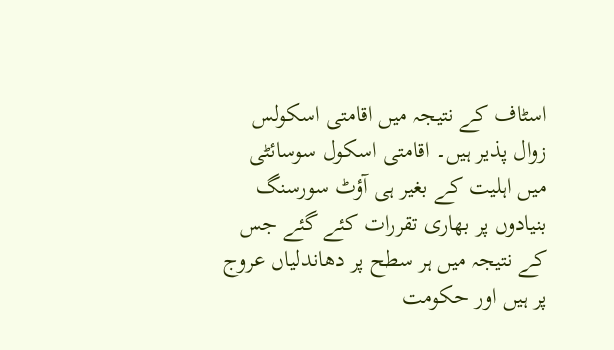اسٹاف کے نتیجہ میں اقامتی اسکولس زوال پذیر ہیں۔ اقامتی اسکول سوسائٹی میں اہلیت کے بغیر ہی آؤٹ سورسنگ بنیادوں پر بھاری تقررات کئے گئے جس کے نتیجہ میں ہر سطح پر دھاندلیاں عروج پر ہیں اور حکومت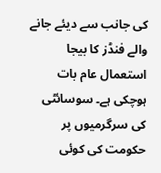کی جانب سے دیئے جانے والے فنڈز کا بیجا استعمال عام بات ہوچکی ہے۔ سوسائٹی کی سرگرمیوں پر حکومت کی کوئی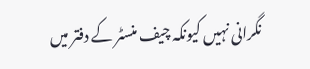نگرانی نہیں کیونکہ چیف منسٹر کے دفتر میں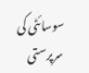سوسائٹی کی سرپرستی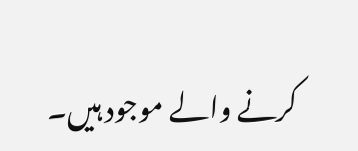کرنے والے موجود ہیں۔